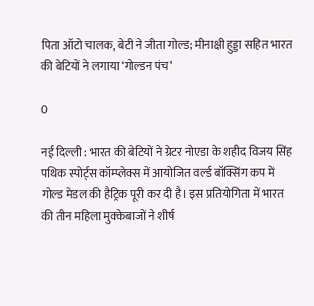पिता ऑटो चालक, बेटी ने जीता गोल्ड; मीनाक्षी हुड्डा सहित भारत की बेटियों ने लगाया ‘गोल्डन पंच’

0

नई दिल्ली : भारत की बेटियों ने ग्रेटर नोएडा के शहीद विजय सिंह पथिक स्पोर्ट्स कॉम्प्लेक्स में आयोजित वर्ल्ड बॉक्सिंग कप में गोल्ड मेडल की हैट्रिक पूरी कर दी है। इस प्रतियोगिता में भारत की तीन महिला मुक्केबाजों ने शीर्ष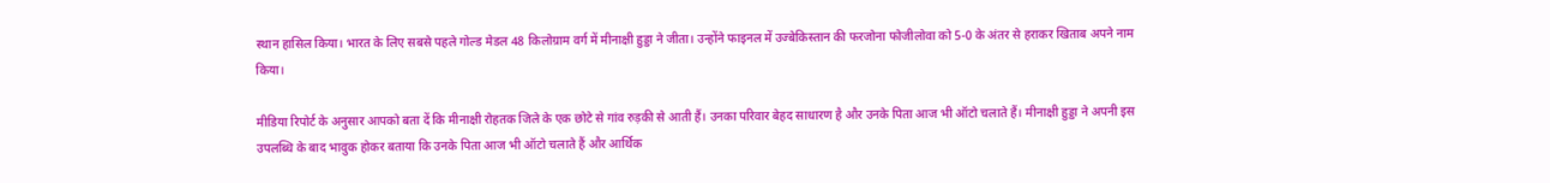स्थान हासिल किया। भारत के लिए सबसे पहले गोल्ड मेडल 48 किलोग्राम वर्ग में मीनाक्षी हुड्डा ने जीता। उन्होंने फाइनल में उज्बेकिस्तान की फरजोना फोजीलोवा को 5-0 के अंतर से हराकर खिताब अपने नाम किया।

मीडिया रिपोर्ट के अनुसार आपको बता दें कि मीनाक्षी रोहतक जिले के एक छोटे से गांव रुड़की से आती हैं। उनका परिवार बेहद साधारण है और उनके पिता आज भी ऑटो चलाते हैं। मीनाक्षी हुड्डा ने अपनी इस उपलब्धि के बाद भावुक होकर बताया कि उनके पिता आज भी ऑटो चलाते हैं और आर्थिक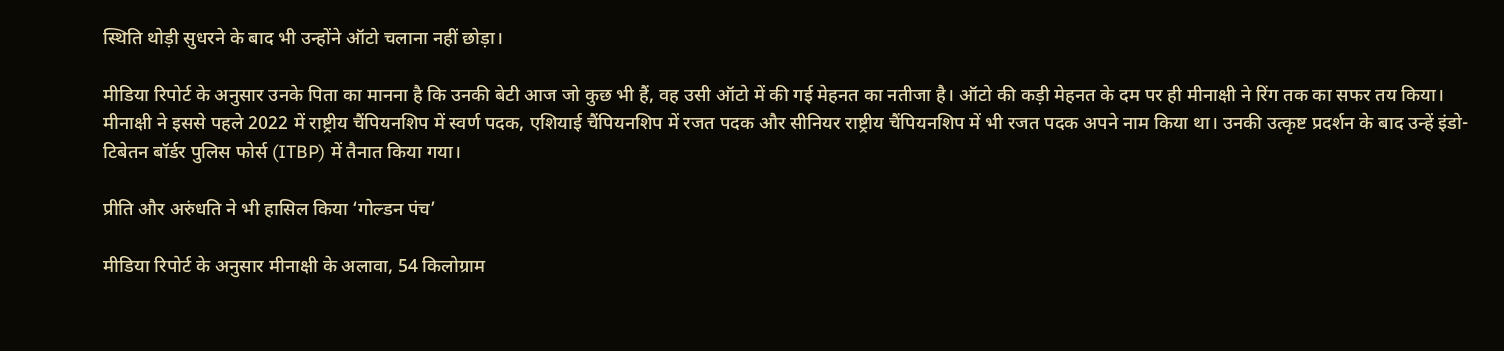स्थिति थोड़ी सुधरने के बाद भी उन्होंने ऑटो चलाना नहीं छोड़ा।

मीडिया रिपोर्ट के अनुसार उनके पिता का मानना है कि उनकी बेटी आज जो कुछ भी हैं, वह उसी ऑटो में की गई मेहनत का नतीजा है। ऑटो की कड़ी मेहनत के दम पर ही मीनाक्षी ने रिंग तक का सफर तय किया। मीनाक्षी ने इससे पहले 2022 में राष्ट्रीय चैंपियनशिप में स्वर्ण पदक, एशियाई चैंपियनशिप में रजत पदक और सीनियर राष्ट्रीय चैंपियनशिप में भी रजत पदक अपने नाम किया था। उनकी उत्कृष्ट प्रदर्शन के बाद उन्हें इंडो-टिबेतन बॉर्डर पुलिस फोर्स (ITBP) में तैनात किया गया।

प्रीति और अरुंधति ने भी हासिल किया ‘गोल्डन पंच’

मीडिया रिपोर्ट के अनुसार मीनाक्षी के अलावा, 54 किलोग्राम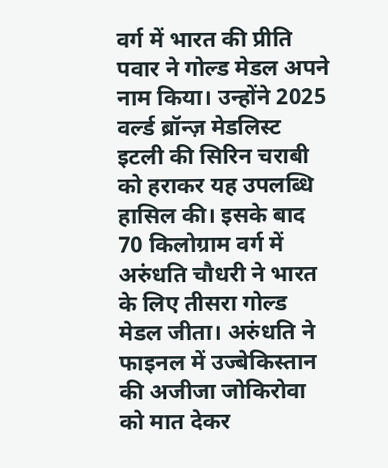वर्ग में भारत की प्रीति पवार ने गोल्ड मेडल अपने नाम किया। उन्होंने 2025 वर्ल्ड ब्रॉन्ज़ मेडलिस्ट इटली की सिरिन चराबी को हराकर यह उपलब्धि हासिल की। इसके बाद 70 किलोग्राम वर्ग में अरुंधति चौधरी ने भारत के लिए तीसरा गोल्ड मेडल जीता। अरुंधति ने फाइनल में उज्बेकिस्तान की अजीजा जोकिरोवा को मात देकर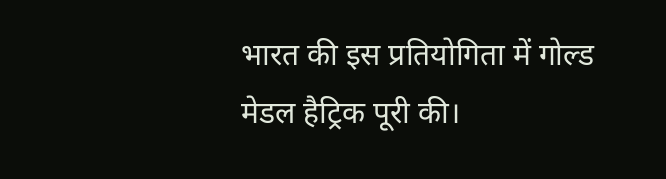भारत की इस प्रतियोगिता में गोल्ड मेडल हैट्रिक पूरी की।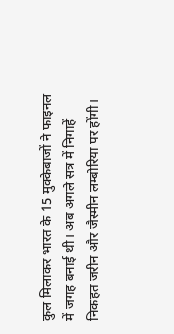कुल मिलाकर भारत के 15 मुक्केबाजों ने फाइनल में जगह बनाई थी। अब अगले सत्र में निगाहें निकहत जरीन और जैस्मीन लम्बोरिया पर होंगी।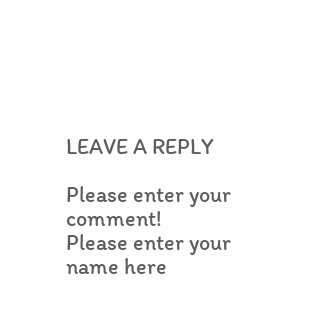LEAVE A REPLY

Please enter your comment!
Please enter your name here